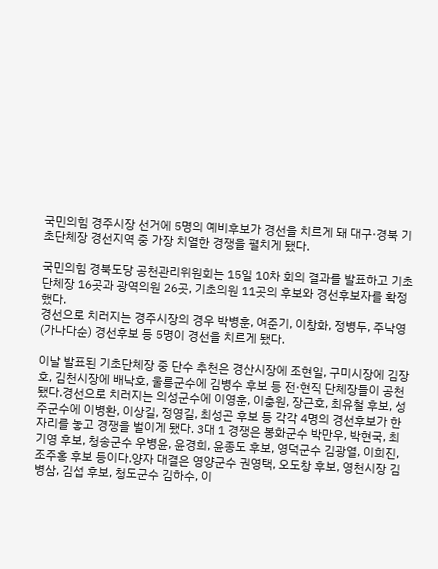국민의힘 경주시장 선거에 5명의 예비후보가 경선을 치르게 돼 대구·경북 기초단체장 경선지역 중 가장 치열한 경쟁을 펼치게 됐다.

국민의힘 경북도당 공천관리위원회는 15일 10차 회의 결과를 발표하고 기초단체장 16곳과 광역의원 26곳, 기초의원 11곳의 후보와 경선후보자를 확정했다.
경선으로 치러지는 경주시장의 경우 박병훈, 여준기, 이창화, 정병두, 주낙영(가나다순) 경선후보 등 5명이 경선을 치르게 됐다.

이날 발표된 기초단체장 중 단수 추천은 경산시장에 조현일, 구미시장에 김장호, 김천시장에 배낙호, 울릉군수에 김병수 후보 등 전·현직 단체장들이 공천됐다.경선으로 치러지는 의성군수에 이영훈, 이충원, 장근호, 최유철 후보, 성주군수에 이병환, 이상길, 정영길, 최성곤 후보 등 각각 4명의 경선후보가 한자리를 놓고 경쟁을 벌이게 됐다. 3대 1 경쟁은 봉화군수 박만우, 박현국, 최기영 후보, 청송군수 우병윤, 윤경희, 윤종도 후보, 영덕군수 김광열, 이희진, 조주홍 후보 등이다.양자 대결은 영양군수 권영택, 오도창 후보, 영천시장 김병삼, 김섭 후보, 청도군수 김하수, 이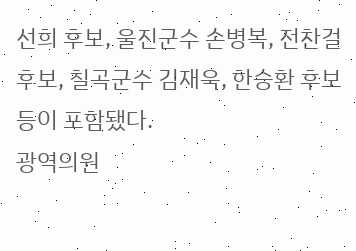선희 후보, 울진군수 손병복, 전찬걸 후보, 칠곡군수 김재욱, 한승환 후보 등이 포함됐다.
광역의원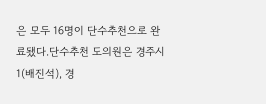은 모두 16명이 단수추천으로 완료됐다.단수추천 도의원은 경주시1(배진석), 경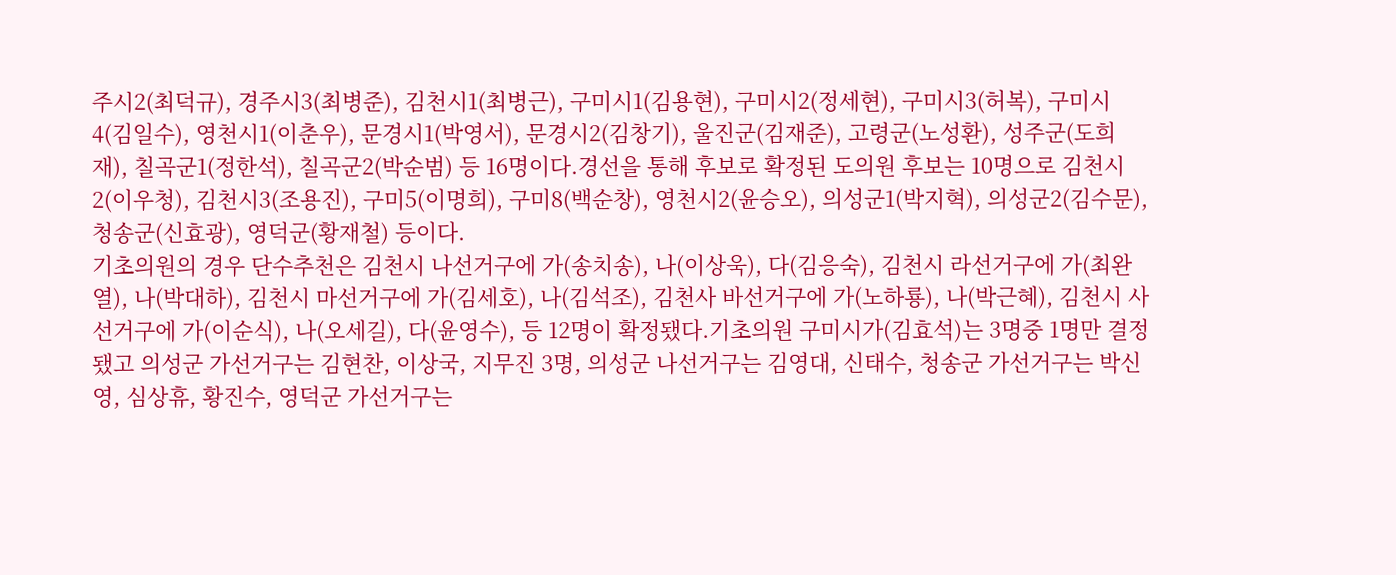주시2(최덕규), 경주시3(최병준), 김천시1(최병근), 구미시1(김용현), 구미시2(정세현), 구미시3(허복), 구미시4(김일수), 영천시1(이춘우), 문경시1(박영서), 문경시2(김창기), 울진군(김재준), 고령군(노성환), 성주군(도희재), 칠곡군1(정한석), 칠곡군2(박순범) 등 16명이다.경선을 통해 후보로 확정된 도의원 후보는 10명으로 김천시2(이우청), 김천시3(조용진), 구미5(이명희), 구미8(백순창), 영천시2(윤승오), 의성군1(박지혁), 의성군2(김수문), 청송군(신효광), 영덕군(황재철) 등이다.
기초의원의 경우 단수추천은 김천시 나선거구에 가(송치송), 나(이상욱), 다(김응숙), 김천시 라선거구에 가(최완열), 나(박대하), 김천시 마선거구에 가(김세호), 나(김석조), 김천사 바선거구에 가(노하룡), 나(박근혜), 김천시 사선거구에 가(이순식), 나(오세길), 다(윤영수), 등 12명이 확정됐다.기초의원 구미시가(김효석)는 3명중 1명만 결정됐고 의성군 가선거구는 김현찬, 이상국, 지무진 3명, 의성군 나선거구는 김영대, 신태수, 청송군 가선거구는 박신영, 심상휴, 황진수, 영덕군 가선거구는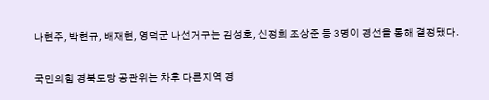나현주, 박현규, 배재현, 영덕군 나선거구는 김성호, 신정희 조상준 등 3명이 경선을 통해 결정됐다.

국민의힘 경북도당 공관위는 차후 다른지역 경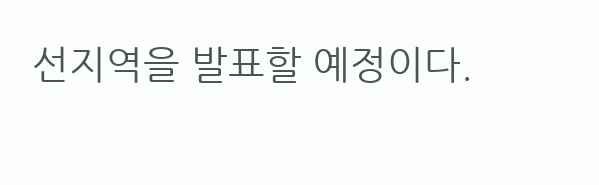선지역을 발표할 예정이다.